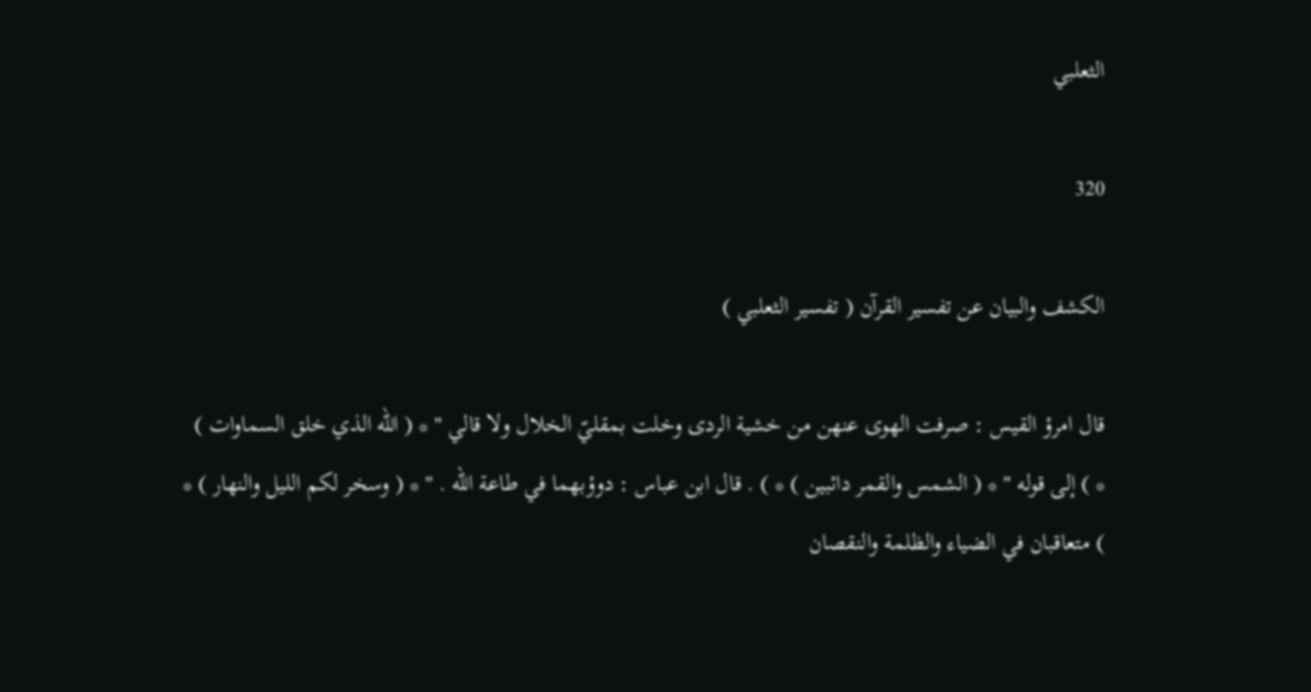الثعلبي

320

الكشف والبيان عن تفسير القرآن ( تفسير الثعلبي )

قال امرؤ القيس : صرفت الهوى عنهن من خشية الردى وخلت بمقليّ الخلال ولا قالي " * ( الله الذي خلق السماوات ) * ) إلى قوله " * ( الشمس والقمر دائبين ) * ) . قال ابن عباس : دوؤبهما في طاعة الله . " * ( وسخر لكم الليل والنهار ) * ) متعاقبان في الضياء والظلمة والنقصان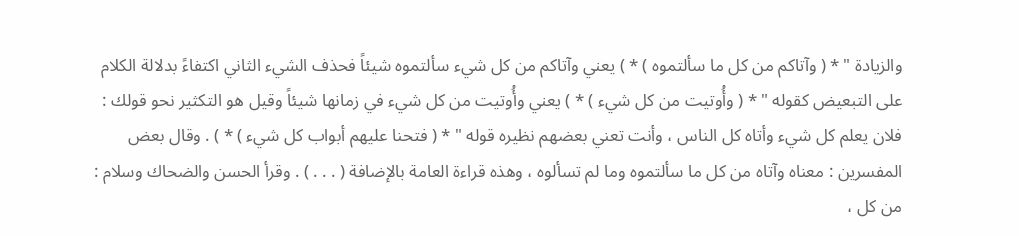والزيادة " * ( وآتاكم من كل ما سألتموه ) * ) يعني وآتاكم من كل شيء سألتموه شيئاً فحذف الشيء الثاني اكتفاءً بدلالة الكلام على التبعيض كقوله " * ( وأُوتيت من كل شيء ) * ) يعني وأُوتيت من كل شيء في زمانها شيئاً وقيل هو التكثير نحو قولك : فلان يعلم كل شيء وأتاه كل الناس ، وأنت تعني بعضهم نظيره قوله " * ( فتحنا عليهم أبواب كل شيء ) * ) . وقال بعض المفسرين : معناه وآتاه من كل ما سألتموه وما لم تسألوه ، وهذه قراءة العامة بالإضافة ( . . . ) . وقرأ الحسن والضحاك وسلام : من كل ،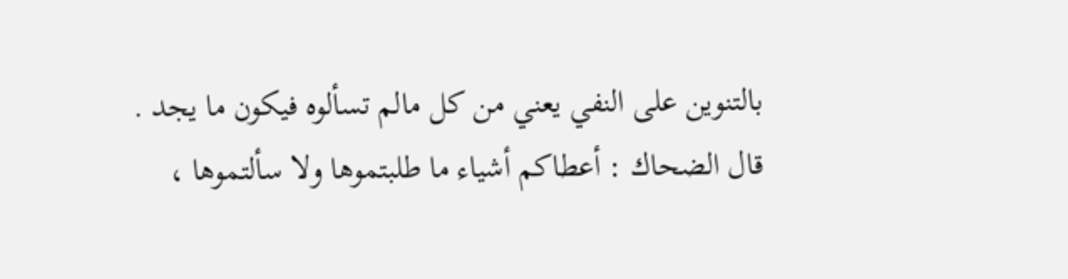بالتنوين على النفي يعني من كل مالم تسألوه فيكون ما يجد . قال الضحاك : أعطاكم أشياء ما طلبتموها ولا سألتموها ،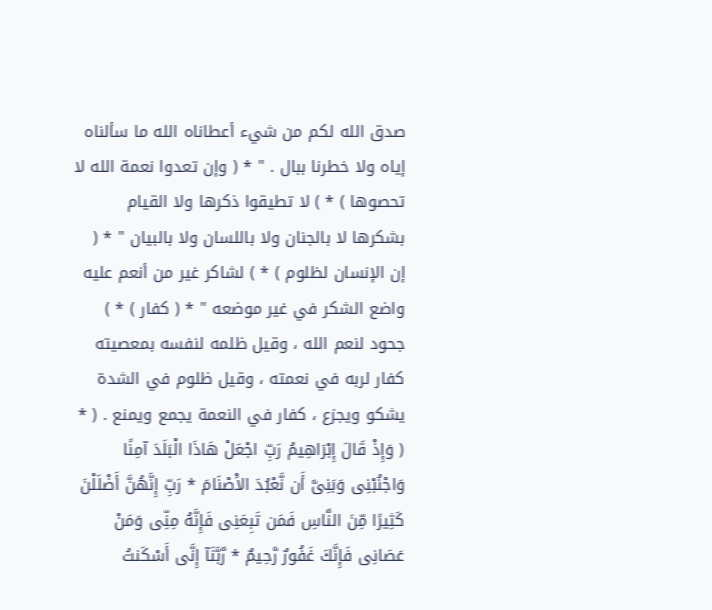صدق الله لكم من شيء أعطاناه الله ما سألناه إياه ولا خطرنا ببال . " * ( وإن تعدوا نعمة الله لا تحصوها ) * ) لا تطيقوا ذكرها ولا القيام بشكرها لا بالجنان ولا باللسان ولا بالبيان " * ( إن الإنسان لظلوم ) * ) لشاكر غير من أنعم عليه واضع الشكر في غير موضعه " * ( كفار ) * ) جحود لنعم الله ، وقيل ظلمه لنفسه بمعصيته كفار لربه في نعمته ، وقيل ظلوم في الشدة يشكو ويجزع ، كفار في النعمة يجمع ويمنع . ( * ( وَإِذْ قَالَ إِبْرَاهِيمُ رَبِّ اجْعَلْ هَاذَا الْبَلَدَ آمِنًا وَاجْنُبْنِى وَبَنِىَّ أَن نَّعْبُدَ الاَْصْنَامَ * رَبِّ إِنَّهُنَّ أَضْلَلْنَ كَثِيرًا مِّنَ النَّاسِ فَمَن تَبِعَنِى فَإِنَّهُ مِنِّى وَمَنْ عَصَانِى فَإِنَّكَ غَفُورٌ رَّحِيمٌ * رَّبَّنَآ إِنَّى أَسْكَنتُ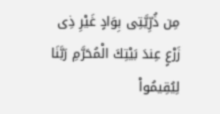مِن ذُرِّيَّتِى بِوَادٍ غَيْرِ ذِى زَرْعٍ عِندَ بَيْتِكَ الْمُحَرَّمِ رَبَّنَا لِيُقِيمُواْ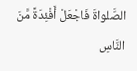الصَّلواةَ فَاجْعَلْ أَفْئِدَةً مَّنَ النَّاسِ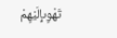تَهْوِىإِلَيْهِمْ